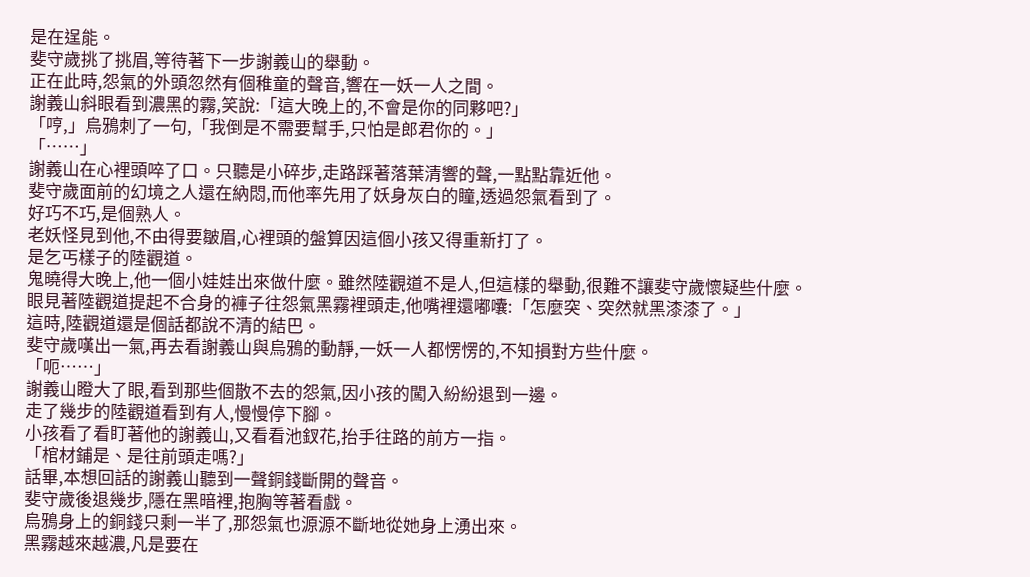是在逞能。
斐守歲挑了挑眉,等待著下一步謝義山的舉動。
正在此時,怨氣的外頭忽然有個稚童的聲音,響在一妖一人之間。
謝義山斜眼看到濃黑的霧,笑說:「這大晚上的,不會是你的同夥吧?」
「哼,」烏鴉刺了一句,「我倒是不需要幫手,只怕是郎君你的。」
「……」
謝義山在心裡頭啐了口。只聽是小碎步,走路踩著落葉清響的聲,一點點靠近他。
斐守歲面前的幻境之人還在納悶,而他率先用了妖身灰白的瞳,透過怨氣看到了。
好巧不巧,是個熟人。
老妖怪見到他,不由得要皺眉,心裡頭的盤算因這個小孩又得重新打了。
是乞丐樣子的陸觀道。
鬼曉得大晚上,他一個小娃娃出來做什麼。雖然陸觀道不是人,但這樣的舉動,很難不讓斐守歲懷疑些什麼。
眼見著陸觀道提起不合身的褲子往怨氣黑霧裡頭走,他嘴裡還嘟囔:「怎麼突、突然就黑漆漆了。」
這時,陸觀道還是個話都說不清的結巴。
斐守歲嘆出一氣,再去看謝義山與烏鴉的動靜,一妖一人都愣愣的,不知損對方些什麼。
「呃……」
謝義山瞪大了眼,看到那些個散不去的怨氣,因小孩的闖入紛紛退到一邊。
走了幾步的陸觀道看到有人,慢慢停下腳。
小孩看了看盯著他的謝義山,又看看池釵花,抬手往路的前方一指。
「棺材鋪是、是往前頭走嗎?」
話畢,本想回話的謝義山聽到一聲銅錢斷開的聲音。
斐守歲後退幾步,隱在黑暗裡,抱胸等著看戲。
烏鴉身上的銅錢只剩一半了,那怨氣也源源不斷地從她身上湧出來。
黑霧越來越濃,凡是要在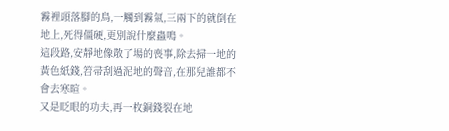霧裡頭落腳的鳥,一觸到霧氣,三兩下的就倒在地上,死得僵硬,更別說什麼蟲鳴。
這段路,安靜地像散了場的喪事,除去掃一地的黃色紙錢,笤帚刮過泥地的聲音,在那兒誰都不會去寒暄。
又是眨眼的功夫,再一枚銅錢裂在地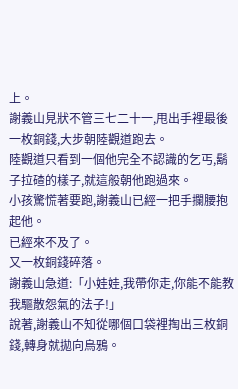上。
謝義山見狀不管三七二十一,甩出手裡最後一枚銅錢,大步朝陸觀道跑去。
陸觀道只看到一個他完全不認識的乞丐,鬍子拉碴的樣子,就這般朝他跑過來。
小孩驚慌著要跑,謝義山已經一把手攔腰抱起他。
已經來不及了。
又一枚銅錢碎落。
謝義山急道:「小娃娃,我帶你走,你能不能教我驅散怨氣的法子!」
說著,謝義山不知從哪個口袋裡掏出三枚銅錢,轉身就拋向烏鴉。